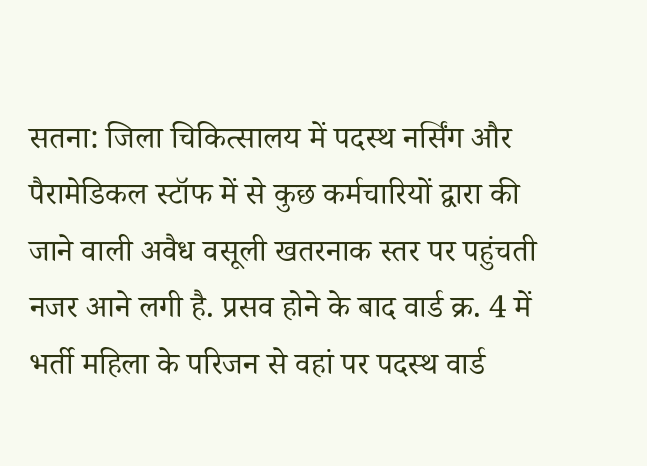सतना: जिला चिकित्सालय में पदस्थ नर्सिंग और पैरामेडिकल स्टॉफ में से कुछ कर्मचारियों द्वारा की जाने वाली अवैध वसूली खतरनाक स्तर पर पहुंचती नजर आने लगी है. प्रसव होने के बाद वार्ड क्र. 4 में भर्ती महिला के परिजन से वहां पर पदस्थ वार्ड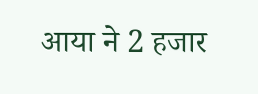आया ने 2 हजार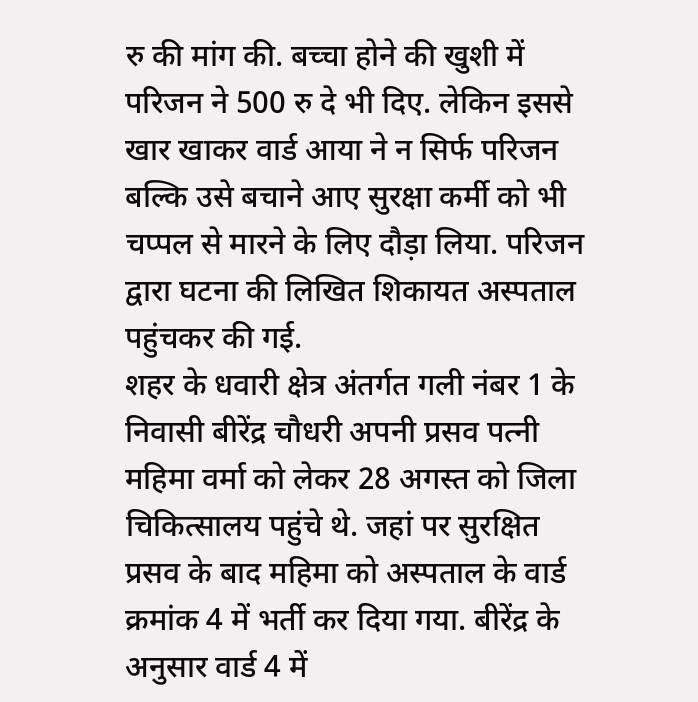रु की मांग की. बच्चा होने की खुशी में परिजन ने 500 रु दे भी दिए. लेकिन इससे खार खाकर वार्ड आया ने न सिर्फ परिजन बल्कि उसे बचाने आए सुरक्षा कर्मी को भी चप्पल से मारने के लिए दौड़ा लिया. परिजन द्वारा घटना की लिखित शिकायत अस्पताल पहुंचकर की गई.
शहर के धवारी क्षेत्र अंतर्गत गली नंबर 1 के निवासी बीरेंद्र चौधरी अपनी प्रसव पत्नी महिमा वर्मा को लेकर 28 अगस्त को जिला चिकित्सालय पहुंचे थे. जहां पर सुरक्षित प्रसव के बाद महिमा को अस्पताल के वार्ड क्रमांक 4 में भर्ती कर दिया गया. बीरेंद्र के अनुसार वार्ड 4 में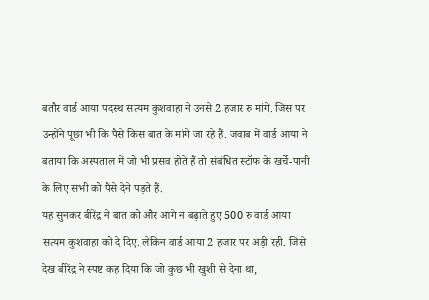बतौर वार्ड आया पदस्थ सत्यम कुशवाहा ने उनसे 2 हजार रु मांगे. जिस पर उन्होंने पूछा भी कि पैसे किस बात के मांगे जा रहे हैं. जवाब में वार्ड आया ने बताया कि अस्पताल में जो भी प्रसव होते हैं तो संबंधित स्टॉफ के खर्चे-पानी के लिए सभी को पैसे देने पड़ते हैं.
यह सुनकर बीरेंद्र ने बात को और आगे न बढ़ाते हुए 500 रु वार्ड आया सत्यम कुशवाहा को दे दिए. लेकिन वार्ड आया 2 हजार पर अड़ी रही. जिसे देख बीरेंद्र ने स्पष्ट कह दिया कि जो कुछ भी खुशी से देना था,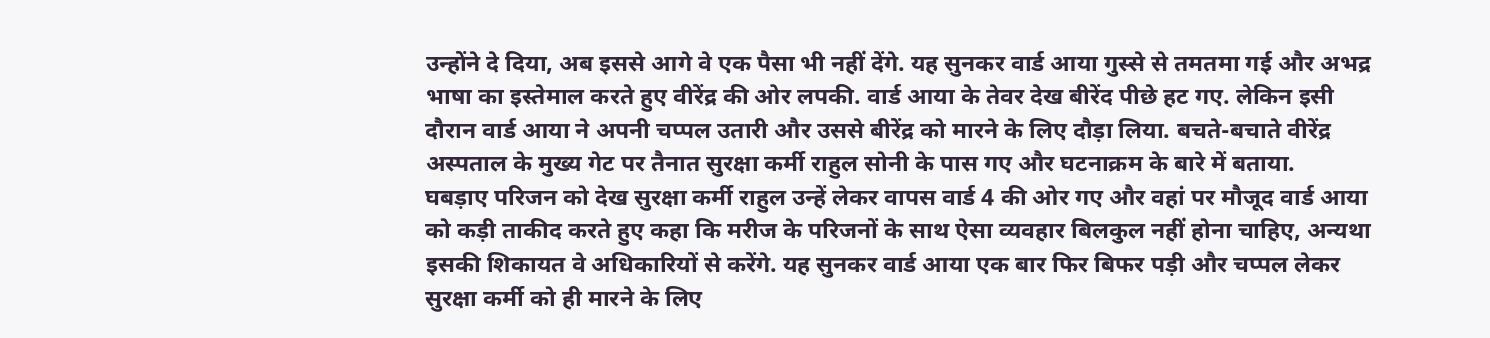उन्होंने दे दिया, अब इससे आगे वे एक पैसा भी नहीं देंगे. यह सुनकर वार्ड आया गुस्से से तमतमा गई और अभद्र भाषा का इस्तेमाल करते हुए वीरेंद्र की ओर लपकी. वार्ड आया के तेवर देख बीरेंद पीछे हट गए. लेकिन इसी दौरान वार्ड आया ने अपनी चप्पल उतारी और उससे बीरेंद्र को मारने के लिए दौड़ा लिया. बचते-बचाते वीरेंद्र अस्पताल के मुख्य गेट पर तैनात सुरक्षा कर्मी राहुल सोनी के पास गए और घटनाक्रम के बारे में बताया.
घबड़ाए परिजन को देख सुरक्षा कर्मी राहुल उन्हें लेकर वापस वार्ड 4 की ओर गए और वहां पर मौजूद वार्ड आया को कड़ी ताकीद करते हुए कहा कि मरीज के परिजनों के साथ ऐसा व्यवहार बिलकुल नहीं होना चाहिए, अन्यथा इसकी शिकायत वे अधिकारियों से करेंगे. यह सुनकर वार्ड आया एक बार फिर बिफर पड़ी और चप्पल लेकर सुरक्षा कर्मी को ही मारने के लिए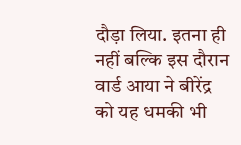दौड़ा लिया. इतना ही नहीं बल्कि इस दौरान वार्ड आया ने बीरेंद्र को यह धमकी भी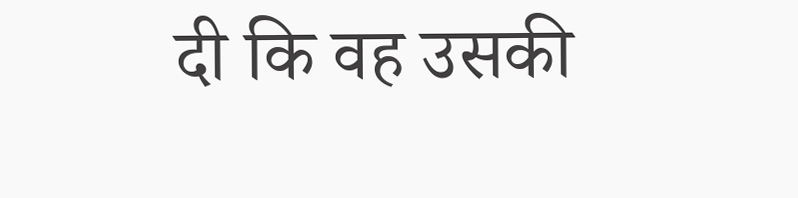दी कि वह उसकी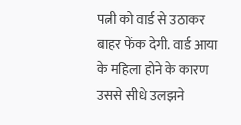पत्नी को वार्ड से उठाकर बाहर फेंक देगी. वार्ड आया के महिला होने के कारण उससे सीधे उलझने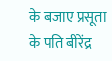के बजाए प्रसूता के पति बीरेंद्र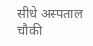सीधे अस्पताल चौकी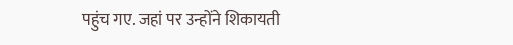पहुंच गए. जहां पर उन्होंने शिकायती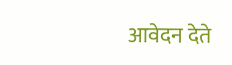आवेदन देते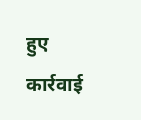हुए कार्रवाई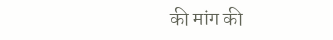की मांग की